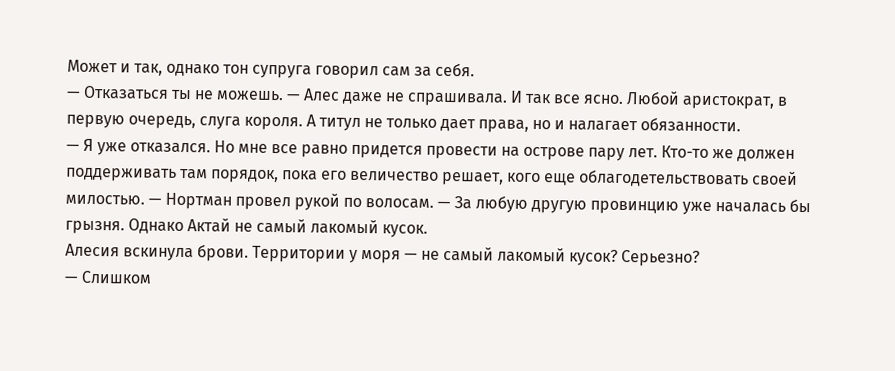Может и так, однако тон супруга говорил сам за себя.
— Отказаться ты не можешь. — Алес даже не спрашивала. И так все ясно. Любой аристократ, в первую очередь, слуга короля. А титул не только дает права, но и налагает обязанности.
— Я уже отказался. Но мне все равно придется провести на острове пару лет. Кто-то же должен поддерживать там порядок, пока его величество решает, кого еще облагодетельствовать своей милостью. — Нортман провел рукой по волосам. — За любую другую провинцию уже началась бы грызня. Однако Актай не самый лакомый кусок.
Алесия вскинула брови. Территории у моря — не самый лакомый кусок? Серьезно?
— Слишком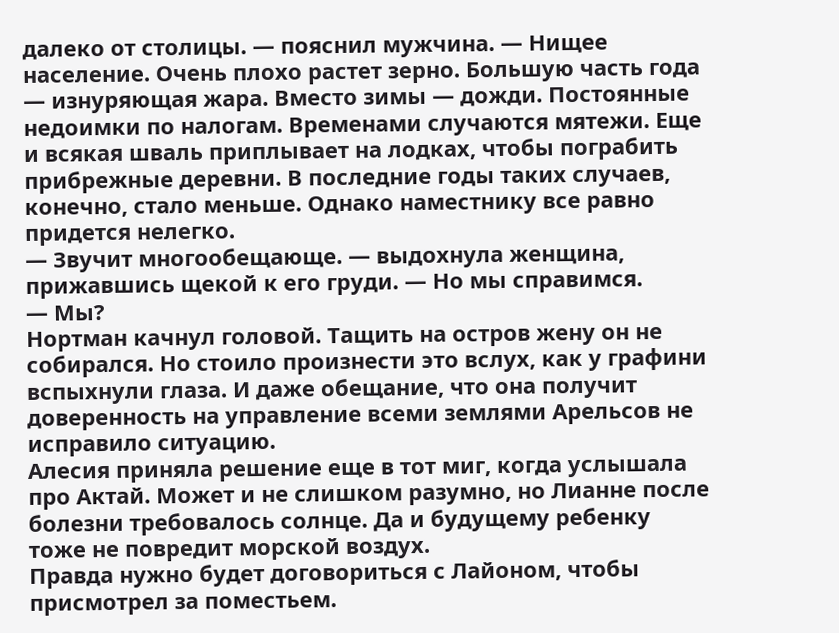далеко от столицы. — пояснил мужчина. — Нищее население. Очень плохо растет зерно. Большую часть года — изнуряющая жара. Вместо зимы — дожди. Постоянные недоимки по налогам. Временами случаются мятежи. Еще и всякая шваль приплывает на лодках, чтобы пограбить прибрежные деревни. В последние годы таких случаев, конечно, стало меньше. Однако наместнику все равно придется нелегко.
— Звучит многообещающе. — выдохнула женщина, прижавшись щекой к его груди. — Но мы справимся.
— Мы?
Нортман качнул головой. Тащить на остров жену он не собирался. Но стоило произнести это вслух, как у графини вспыхнули глаза. И даже обещание, что она получит доверенность на управление всеми землями Арельсов не исправило ситуацию.
Алесия приняла решение еще в тот миг, когда услышала про Актай. Может и не слишком разумно, но Лианне после болезни требовалось солнце. Да и будущему ребенку тоже не повредит морской воздух.
Правда нужно будет договориться с Лайоном, чтобы присмотрел за поместьем.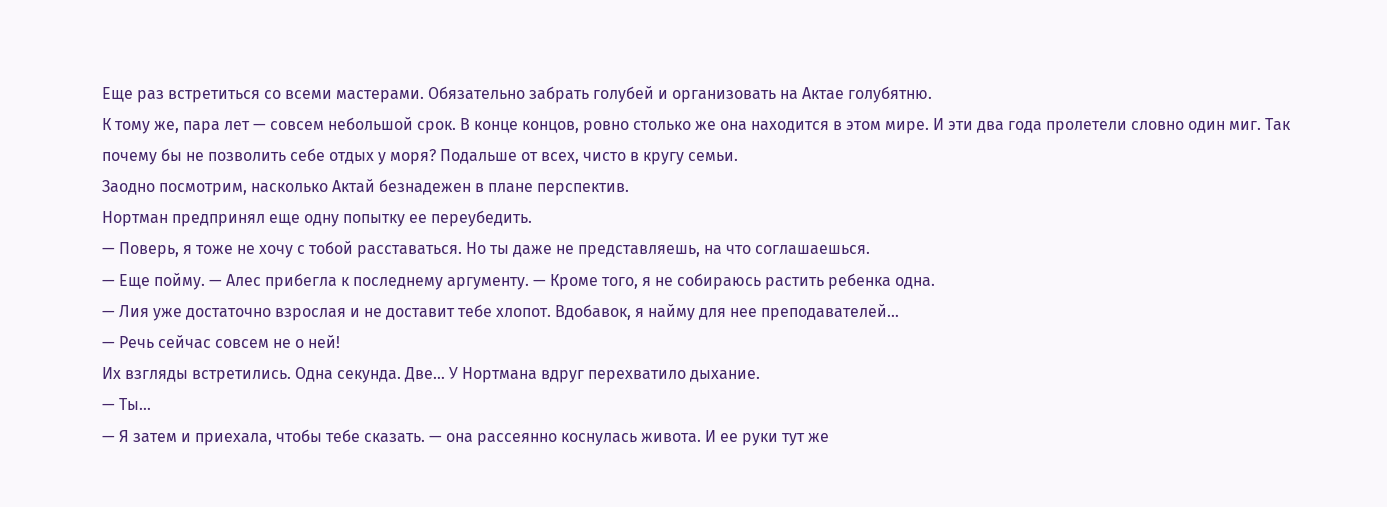Еще раз встретиться со всеми мастерами. Обязательно забрать голубей и организовать на Актае голубятню.
К тому же, пара лет — совсем небольшой срок. В конце концов, ровно столько же она находится в этом мире. И эти два года пролетели словно один миг. Так почему бы не позволить себе отдых у моря? Подальше от всех, чисто в кругу семьи.
Заодно посмотрим, насколько Актай безнадежен в плане перспектив.
Нортман предпринял еще одну попытку ее переубедить.
— Поверь, я тоже не хочу с тобой расставаться. Но ты даже не представляешь, на что соглашаешься.
— Еще пойму. — Алес прибегла к последнему аргументу. — Кроме того, я не собираюсь растить ребенка одна.
— Лия уже достаточно взрослая и не доставит тебе хлопот. Вдобавок, я найму для нее преподавателей…
— Речь сейчас совсем не о ней!
Их взгляды встретились. Одна секунда. Две… У Нортмана вдруг перехватило дыхание.
— Ты…
— Я затем и приехала, чтобы тебе сказать. — она рассеянно коснулась живота. И ее руки тут же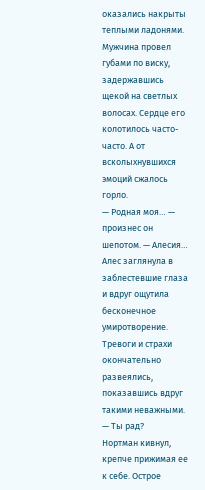оказались накрыты теплыми ладонями.
Мужчина провел губами по виску, задержавшись щекой на светлых волосах. Сердце его колотилось часто-часто. А от всколыхнувшихся эмоций сжалось горло.
— Родная моя… — произнес он шепотом. — Алесия…
Алес заглянула в заблестевшие глаза и вдруг ощутила бесконечное умиротворение. Тревоги и страхи окончательно развеялись, показавшись вдруг такими неважными.
— Ты рад?
Нортман кивнул, крепче прижимая ее к себе. Острое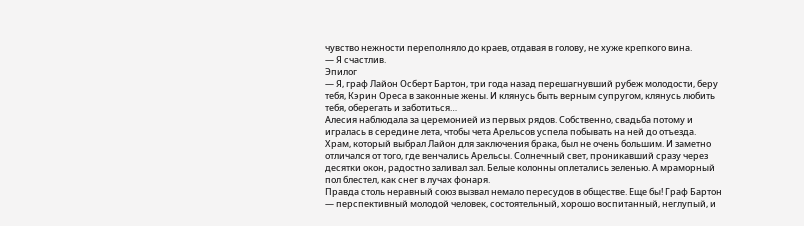чувство нежности переполняло до краев, отдавая в голову, не хуже крепкого вина.
— Я счастлив.
Эпилог
— Я, граф Лайон Осберт Бартон, три года назад перешагнувший рубеж молодости, беру тебя, Кэрин Ореса в законные жены. И клянусь быть верным супругом, клянусь любить тебя, оберегать и заботиться…
Алесия наблюдала за церемонией из первых рядов. Собственно, свадьба потому и игралась в середине лета, чтобы чета Арельсов успела побывать на ней до отъезда.
Храм, который выбрал Лайон для заключения брака, был не очень большим. И заметно отличался от того, где венчались Арельсы. Солнечный свет, проникавший сразу через десятки окон, радостно заливал зал. Белые колонны оплетались зеленью. А мраморный пол блестел, как снег в лучах фонаря.
Правда столь неравный союз вызвал немало пересудов в обществе. Еще бы! Граф Бартон — перспективный молодой человек, состоятельный, хорошо воспитанный, неглупый, и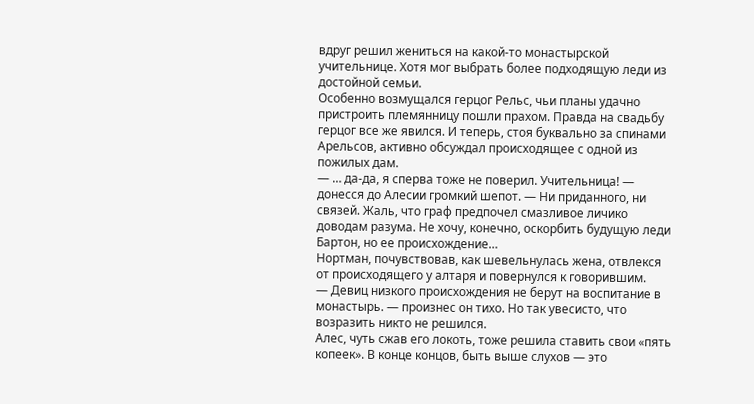вдруг решил жениться на какой-то монастырской учительнице. Хотя мог выбрать более подходящую леди из достойной семьи.
Особенно возмущался герцог Рельс, чьи планы удачно пристроить племянницу пошли прахом. Правда на свадьбу герцог все же явился. И теперь, стоя буквально за спинами Арельсов, активно обсуждал происходящее с одной из пожилых дам.
— … да-да, я сперва тоже не поверил. Учительница! — донесся до Алесии громкий шепот. — Ни приданного, ни связей. Жаль, что граф предпочел смазливое личико доводам разума. Не хочу, конечно, оскорбить будущую леди Бартон, но ее происхождение…
Нортман, почувствовав, как шевельнулась жена, отвлекся от происходящего у алтаря и повернулся к говорившим.
— Девиц низкого происхождения не берут на воспитание в монастырь. — произнес он тихо. Но так увесисто, что возразить никто не решился.
Алес, чуть сжав его локоть, тоже решила ставить свои «пять копеек». В конце концов, быть выше слухов — это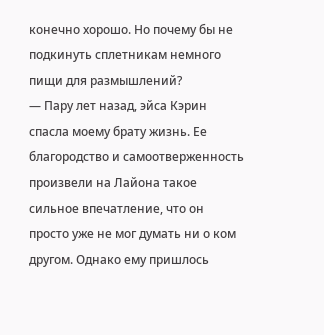конечно хорошо. Но почему бы не подкинуть сплетникам немного пищи для размышлений?
— Пару лет назад, эйса Кэрин спасла моему брату жизнь. Ее благородство и самоотверженность произвели на Лайона такое сильное впечатление, что он просто уже не мог думать ни о ком другом. Однако ему пришлось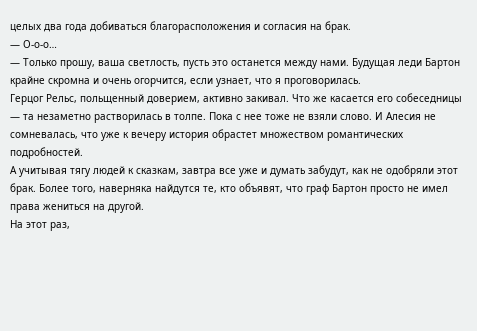целых два года добиваться благорасположения и согласия на брак.
— О-о-о…
— Только прошу, ваша светлость, пусть это останется между нами. Будущая леди Бартон крайне скромна и очень огорчится, если узнает, что я проговорилась.
Герцог Рельс, польщенный доверием, активно закивал. Что же касается его собеседницы — та незаметно растворилась в толпе. Пока с нее тоже не взяли слово. И Алесия не сомневалась, что уже к вечеру история обрастет множеством романтических подробностей.
А учитывая тягу людей к сказкам, завтра все уже и думать забудут, как не одобряли этот брак. Более того, наверняка найдутся те, кто объявят, что граф Бартон просто не имел права жениться на другой.
На этот раз,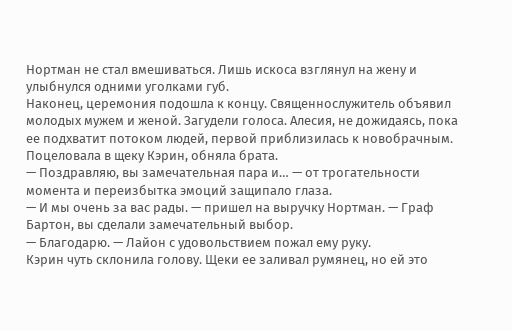Нортман не стал вмешиваться. Лишь искоса взглянул на жену и улыбнулся одними уголками губ.
Наконец, церемония подошла к концу. Священнослужитель объявил молодых мужем и женой. Загудели голоса. Алесия, не дожидаясь, пока ее подхватит потоком людей, первой приблизилась к новобрачным.
Поцеловала в щеку Кэрин, обняла брата.
— Поздравляю, вы замечательная пара и… — от трогательности момента и переизбытка эмоций защипало глаза.
— И мы очень за вас рады. — пришел на выручку Нортман. — Граф Бартон, вы сделали замечательный выбор.
— Благодарю. — Лайон с удовольствием пожал ему руку.
Кэрин чуть склонила голову. Щеки ее заливал румянец, но ей это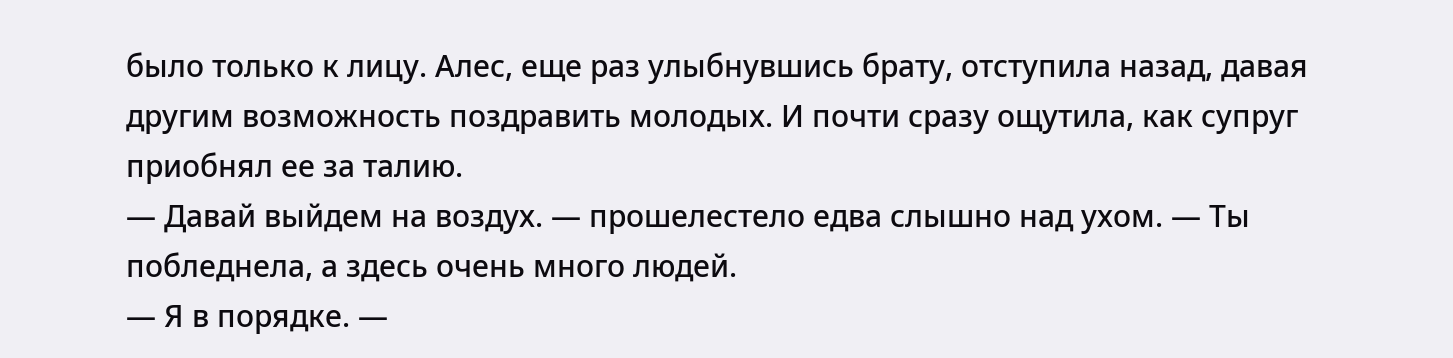было только к лицу. Алес, еще раз улыбнувшись брату, отступила назад, давая другим возможность поздравить молодых. И почти сразу ощутила, как супруг приобнял ее за талию.
— Давай выйдем на воздух. — прошелестело едва слышно над ухом. — Ты побледнела, а здесь очень много людей.
— Я в порядке. —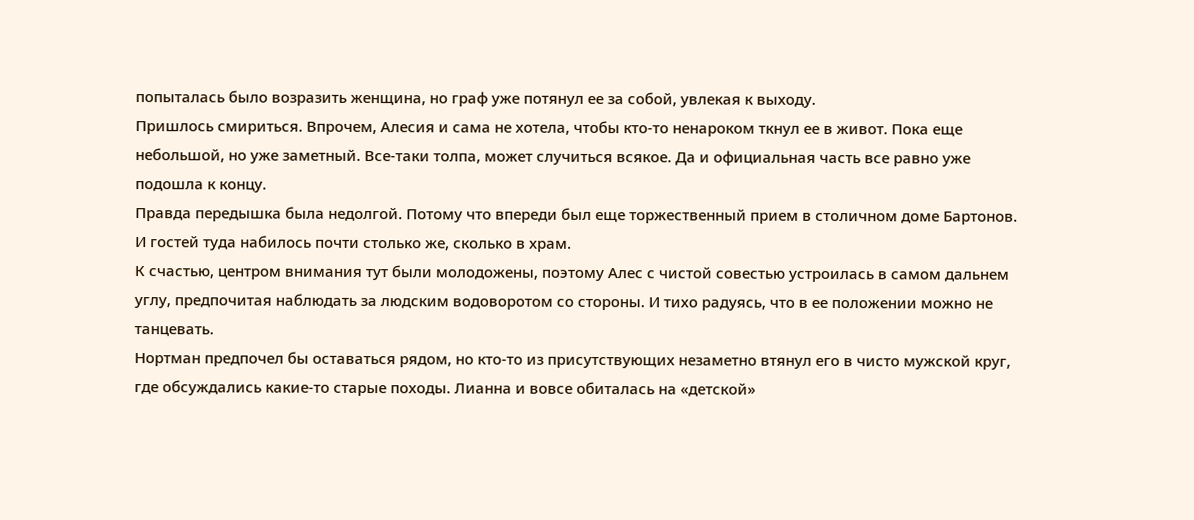попыталась было возразить женщина, но граф уже потянул ее за собой, увлекая к выходу.
Пришлось смириться. Впрочем, Алесия и сама не хотела, чтобы кто-то ненароком ткнул ее в живот. Пока еще небольшой, но уже заметный. Все-таки толпа, может случиться всякое. Да и официальная часть все равно уже подошла к концу.
Правда передышка была недолгой. Потому что впереди был еще торжественный прием в столичном доме Бартонов. И гостей туда набилось почти столько же, сколько в храм.
К счастью, центром внимания тут были молодожены, поэтому Алес с чистой совестью устроилась в самом дальнем углу, предпочитая наблюдать за людским водоворотом со стороны. И тихо радуясь, что в ее положении можно не танцевать.
Нортман предпочел бы оставаться рядом, но кто-то из присутствующих незаметно втянул его в чисто мужской круг, где обсуждались какие-то старые походы. Лианна и вовсе обиталась на «детской»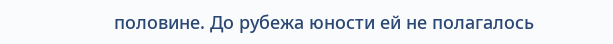половине. До рубежа юности ей не полагалось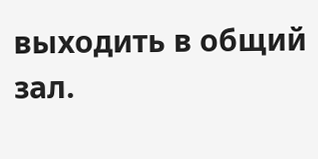выходить в общий зал.